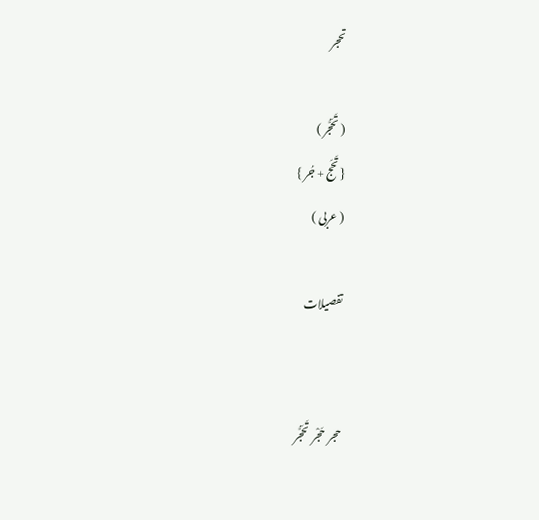تحجر

( تَحَجُّر )
{ تَحَج + جُر }
( عربی )

تفصیلات


حجر  حَجْر  تَحَجُّر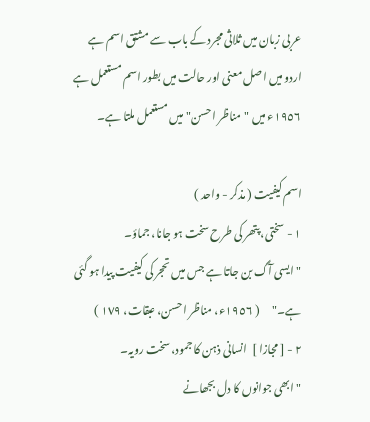عربی زبان میں ثلاثی مجرد کے باب سے مشتق اسم ہے اردو میں اصل معنی اور حالت میں بطور اسم مستعمل ہے ١٩٥٦ء میں "مناظر احسن" میں مستعمل ملتا ہے۔

اسم کیفیت ( مذکر - واحد )
١ - سختی، پتھر کی طرح سخت ہو جانا، جماؤ۔
"ایسی آگ بن جاتا ہے جس میں تحجر کی کیفیت پیدا ہو گئی ہے۔"      ( ١٩٥٦ء، مناظر احسن، عبقات، ١٧٩ )
٢ - [ مجازا ]  انسانی ذہن کا جمود، سخت رویہ۔
"ابھی جوانوں کا دل بجھانے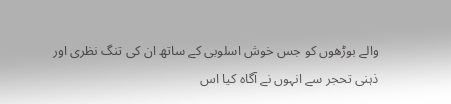والے بوڑھوں کو جس خوش اسلوبی کے ساتھ ان کی تنگ نظری اور ذہنی تحجر سے انہوں نے آگاہ کیا اس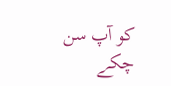کو آپ سن چکے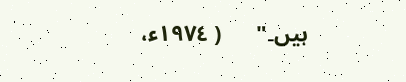ہیں۔"      ( ١٩٧٤ء،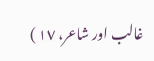غالب اور شاعر، ١٧ )